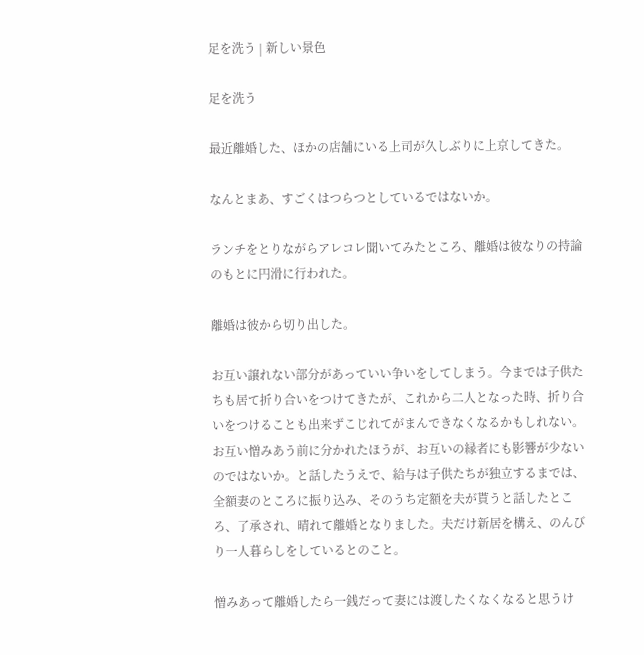足を洗う | 新しい景色

足を洗う

最近離婚した、ほかの店舗にいる上司が久しぶりに上京してきた。

なんとまあ、すごくはつらつとしているではないか。

ランチをとりながらアレコレ聞いてみたところ、離婚は彼なりの持論のもとに円滑に行われた。

離婚は彼から切り出した。

お互い譲れない部分があっていい争いをしてしまう。今までは子供たちも居て折り合いをつけてきたが、これから二人となった時、折り合いをつけることも出来ずこじれてがまんできなくなるかもしれない。お互い憎みあう前に分かれたほうが、お互いの縁者にも影響が少ないのではないか。と話したうえで、給与は子供たちが独立するまでは、全額妻のところに振り込み、そのうち定額を夫が貰うと話したところ、了承され、晴れて離婚となりました。夫だけ新居を構え、のんびり一人暮らしをしているとのこと。

憎みあって離婚したら一銭だって妻には渡したくなくなると思うけ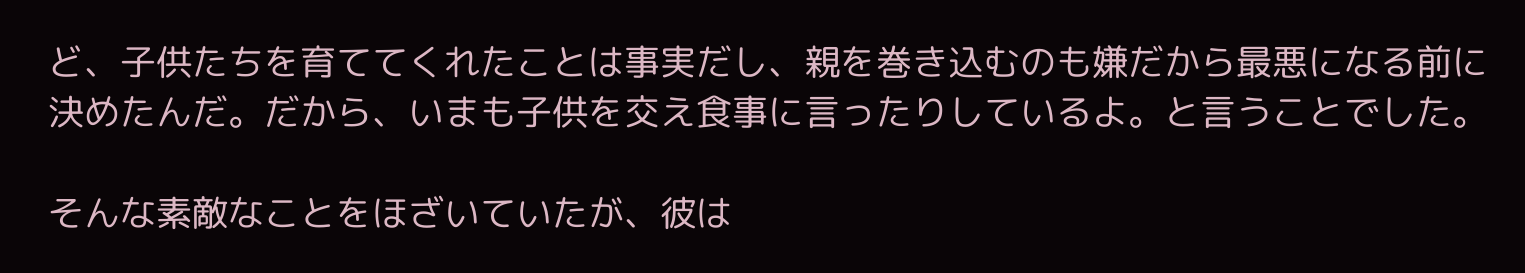ど、子供たちを育ててくれたことは事実だし、親を巻き込むのも嫌だから最悪になる前に決めたんだ。だから、いまも子供を交え食事に言ったりしているよ。と言うことでした。

そんな素敵なことをほざいていたが、彼は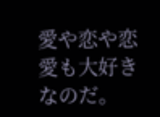愛や恋や恋愛も大好きなのだ。